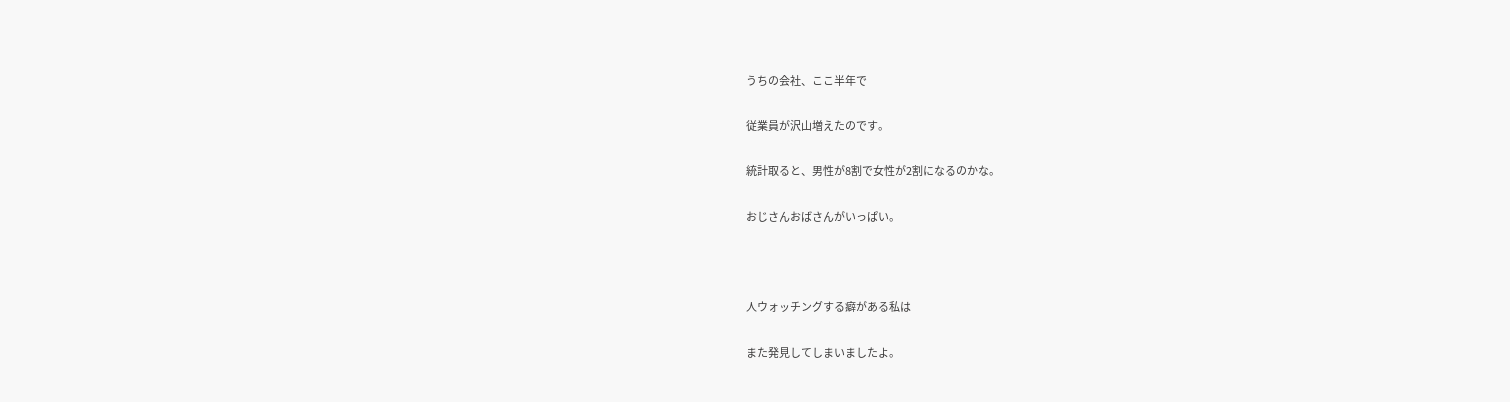うちの会社、ここ半年で

従業員が沢山増えたのです。

統計取ると、男性が8割で女性が2割になるのかな。

おじさんおばさんがいっぱい。



人ウォッチングする癖がある私は

また発見してしまいましたよ。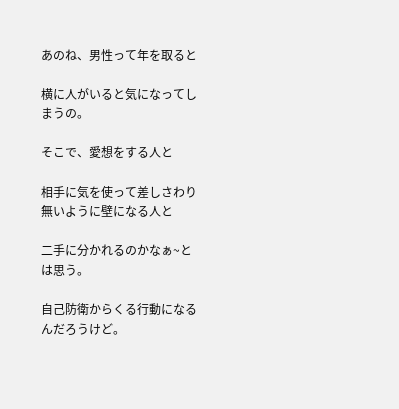あのね、男性って年を取ると

横に人がいると気になってしまうの。

そこで、愛想をする人と

相手に気を使って差しさわり無いように壁になる人と

二手に分かれるのかなぁ~とは思う。

自己防衛からくる行動になるんだろうけど。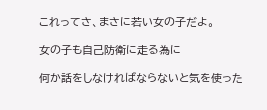これってさ、まさに若い女の子だよ。

女の子も自己防衛に走る為に

何か話をしなければならないと気を使った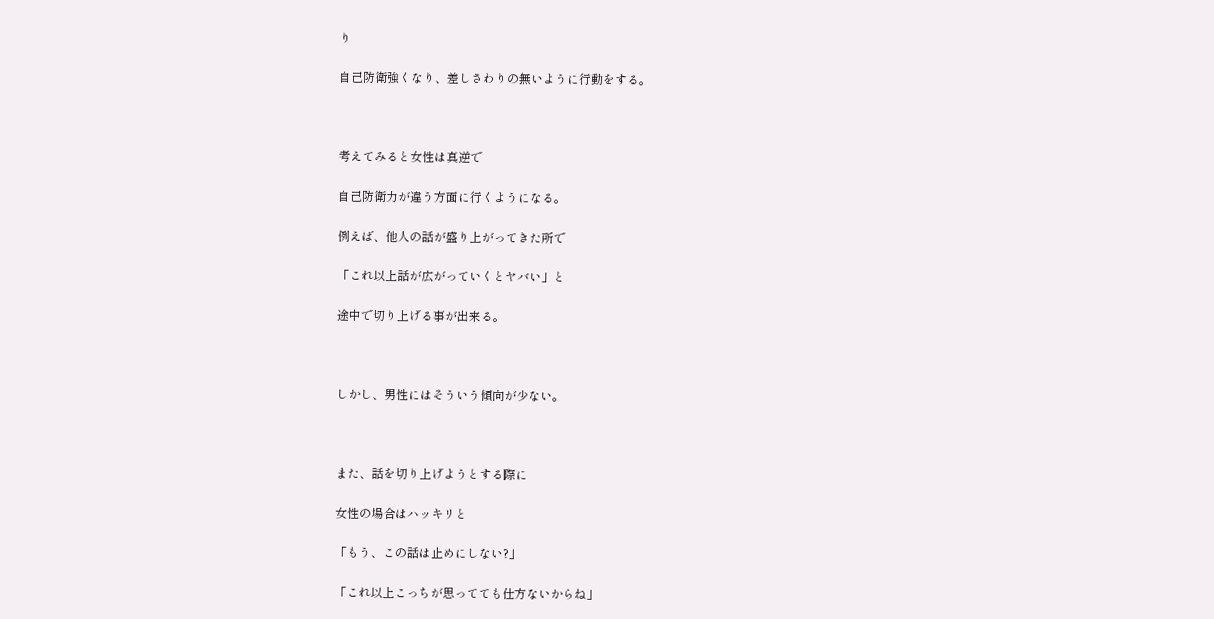り

自己防衛強くなり、差しさわりの無いように行動をする。



考えてみると女性は真逆で

自己防衛力が違う方面に行くようになる。

例えば、他人の話が盛り上がってきた所で

「これ以上話が広がっていくとヤバい」と

途中で切り上げる事が出来る。



しかし、男性にはそういう傾向が少ない。



また、話を切り上げようとする際に

女性の場合はハッキリと

「もう、この話は止めにしない?」

「これ以上こっちが思ってても仕方ないからね」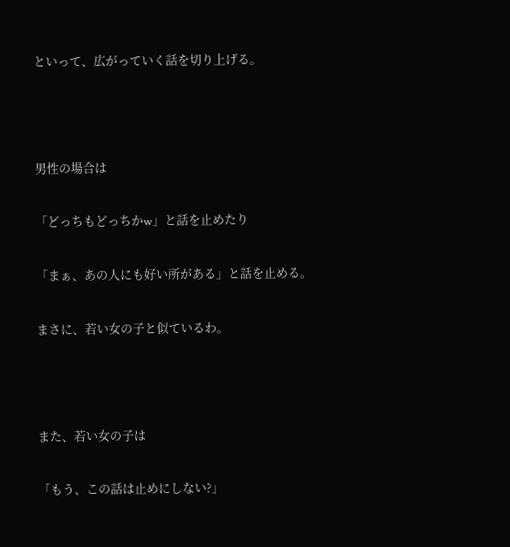といって、広がっていく話を切り上げる。



男性の場合は

「どっちもどっちかw」と話を止めたり

「まぁ、あの人にも好い所がある」と話を止める。

まさに、若い女の子と似ているわ。



また、若い女の子は

「もう、この話は止めにしない?」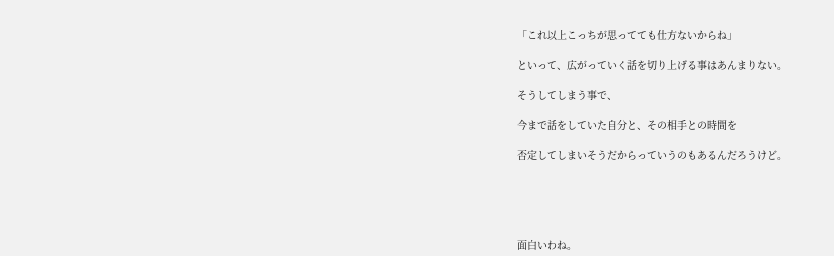「これ以上こっちが思ってても仕方ないからね」

といって、広がっていく話を切り上げる事はあんまりない。

そうしてしまう事で、

今まで話をしていた自分と、その相手との時間を

否定してしまいそうだからっていうのもあるんだろうけど。





面白いわね。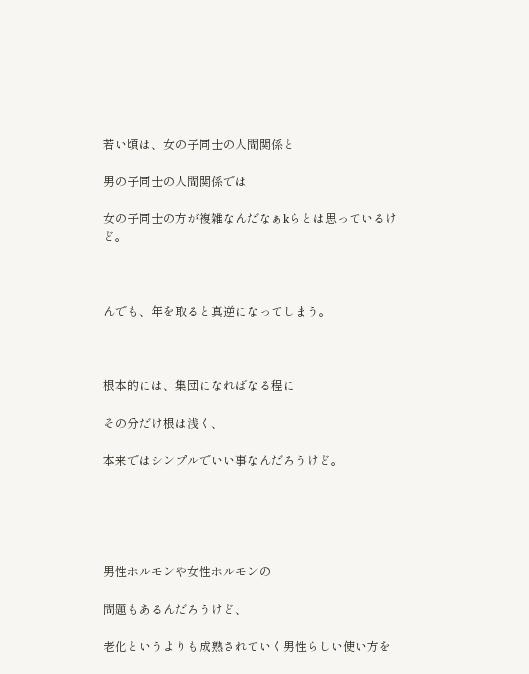若い頃は、女の子同士の人間関係と

男の子同士の人間関係では

女の子同士の方が複雑なんだなぁkらとは思っているけど。



んでも、年を取ると真逆になってしまう。



根本的には、集団になればなる程に

その分だけ根は浅く、

本来ではシンプルでいい事なんだろうけど。





男性ホルモンや女性ホルモンの

問題もあるんだろうけど、

老化というよりも成熟されていく男性らしい使い方を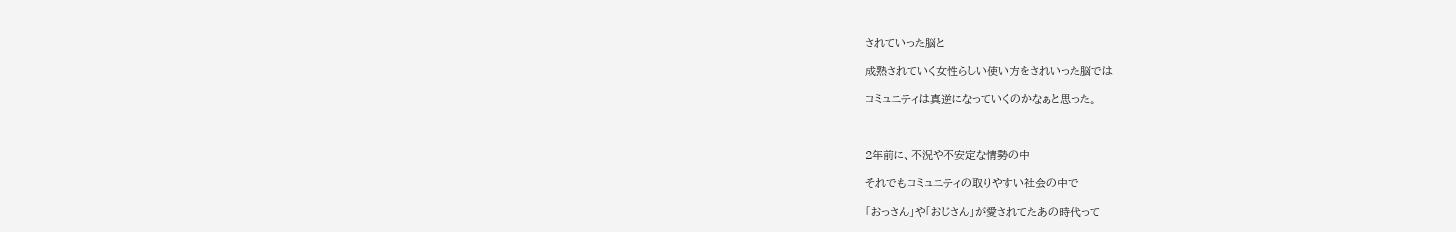されていった脳と

成熟されていく女性らしい使い方をされいった脳では

コミュニティは真逆になっていくのかなぁと思った。



2年前に、不況や不安定な情勢の中

それでもコミュニティの取りやすい社会の中で

「おっさん」や「おじさん」が愛されてたあの時代って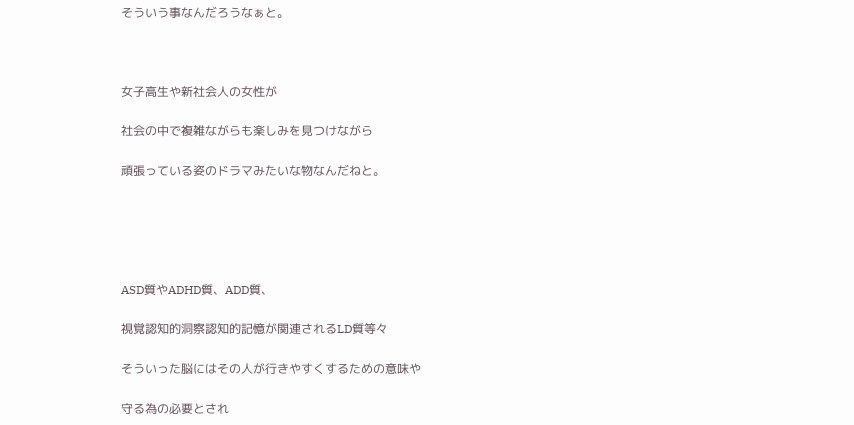そういう事なんだろうなぁと。



女子高生や新社会人の女性が

社会の中で複雑ながらも楽しみを見つけながら

頑張っている姿のドラマみたいな物なんだねと。





ASD質やADHD質、ADD質、

視覚認知的洞察認知的記憶が関連されるLD質等々

そういった脳にはその人が行きやすくするための意味や

守る為の必要とされ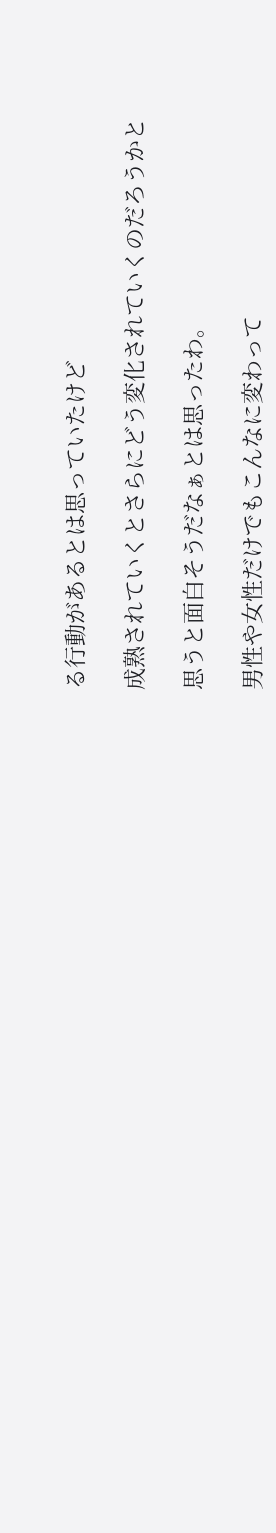る行動があるとは思っていたけど

成熟されていくとさらにどう変化されていくのだろうかと

思うと面白そうだなぁとは思ったわ。

男性や女性だけでもこんなに変わって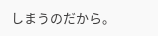しまうのだから。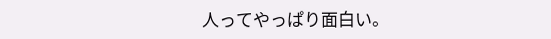人ってやっぱり面白い。